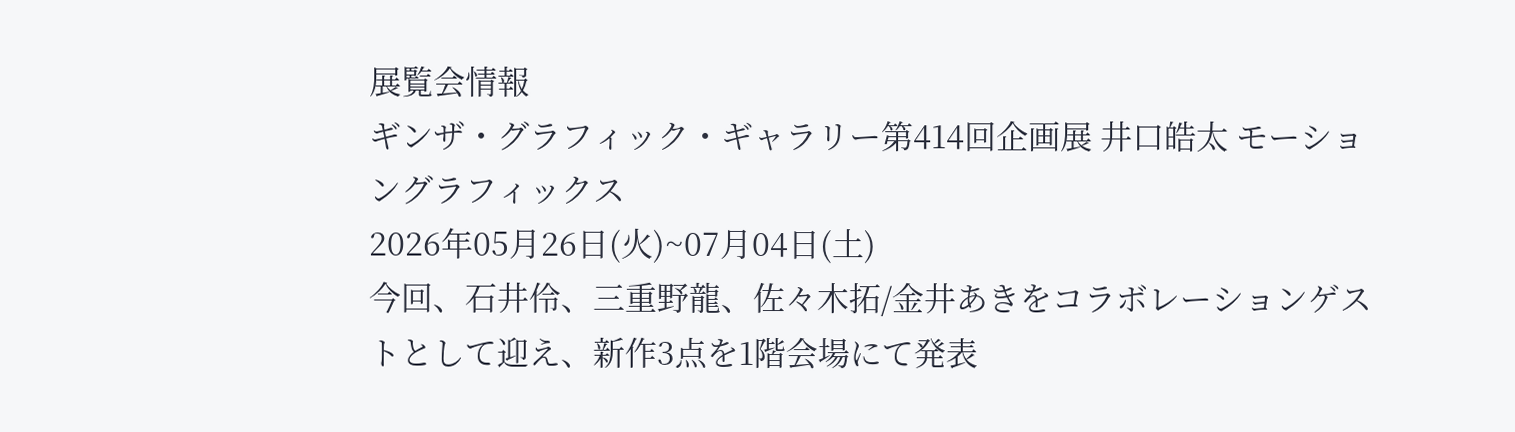展覧会情報
ギンザ・グラフィック・ギャラリー第414回企画展 井口皓太 モーショングラフィックス
2026年05月26日(火)~07月04日(土)
今回、石井伶、三重野龍、佐々木拓/金井あきをコラボレーションゲストとして迎え、新作3点を1階会場にて発表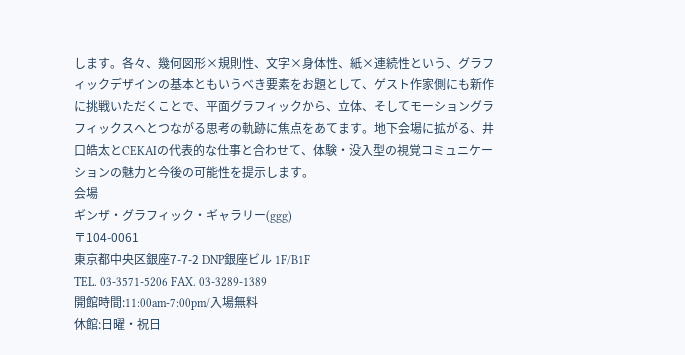します。各々、幾何図形×規則性、文字×身体性、紙×連続性という、グラフィックデザインの基本ともいうべき要素をお題として、ゲスト作家側にも新作に挑戦いただくことで、平面グラフィックから、立体、そしてモーショングラフィックスへとつながる思考の軌跡に焦点をあてます。地下会場に拡がる、井口皓太とCEKAIの代表的な仕事と合わせて、体験・没入型の視覚コミュニケーションの魅力と今後の可能性を提示します。
会場
ギンザ・グラフィック・ギャラリー(ggg)
〒104-0061
東京都中央区銀座7-7-2 DNP銀座ビル 1F/B1F
TEL. 03-3571-5206 FAX. 03-3289-1389
開館時間:11:00am-7:00pm/入場無料
休館:日曜・祝日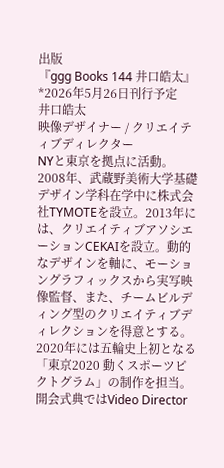出版
『ggg Books 144 井口皓太』 *2026年5月26日刊行予定
井口皓太
映像デザイナー / クリエイティブディレクター
NYと東京を拠点に活動。2008年、武蔵野美術大学基礎デザイン学科在学中に株式会社TYMOTEを設立。2013年には、クリエイティブアソシエーションCEKAIを設立。動的なデザインを軸に、モーショングラフィックスから実写映像監督、また、チームビルディング型のクリエイティブディレクションを得意とする。2020年には五輪史上初となる「東京2020 動くスポーツピクトグラム」の制作を担当。開会式典ではVideo Director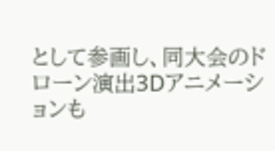として参画し、同大会のドローン演出3Dアニメーションも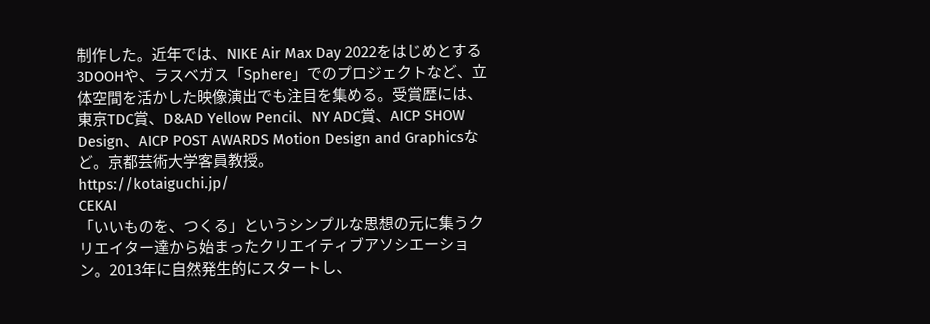制作した。近年では、NIKE Air Max Day 2022をはじめとする3DOOHや、ラスベガス「Sphere」でのプロジェクトなど、立体空間を活かした映像演出でも注目を集める。受賞歴には、東京TDC賞、D&AD Yellow Pencil、NY ADC賞、AICP SHOW Design、AICP POST AWARDS Motion Design and Graphicsなど。京都芸術大学客員教授。
https://kotaiguchi.jp/
CEKAI
「いいものを、つくる」というシンプルな思想の元に集うクリエイター達から始まったクリエイティブアソシエーション。2013年に自然発生的にスタートし、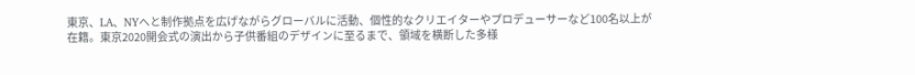東京、LA、NYへと制作拠点を広げながらグローバルに活動、個性的なクリエイターやプロデューサーなど100名以上が在籍。東京2020開会式の演出から子供番組のデザインに至るまで、領域を横断した多様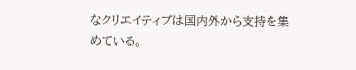なクリエイティブは国内外から支持を集めている。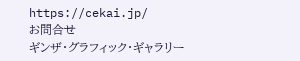https://cekai.jp/
お問合せ
ギンザ・グラフィック・ギャラリー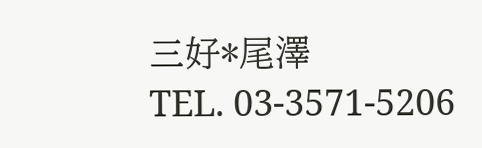三好*尾澤
TEL. 03-3571-5206